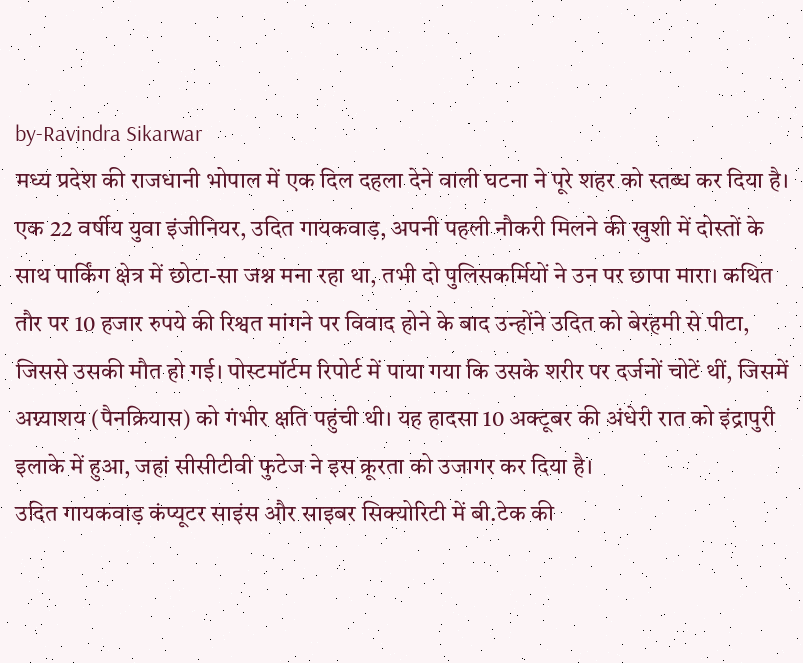by-Ravindra Sikarwar
मध्य प्रदेश की राजधानी भोपाल में एक दिल दहला देने वाली घटना ने पूरे शहर को स्तब्ध कर दिया है। एक 22 वर्षीय युवा इंजीनियर, उदित गायकवाड़, अपनी पहली नौकरी मिलने की खुशी में दोस्तों के साथ पार्किंग क्षेत्र में छोटा-सा जश्न मना रहा था, तभी दो पुलिसकर्मियों ने उन पर छापा मारा। कथित तौर पर 10 हजार रुपये की रिश्वत मांगने पर विवाद होने के बाद उन्होंने उदित को बेरहमी से पीटा, जिससे उसकी मौत हो गई। पोस्टमॉर्टम रिपोर्ट में पाया गया कि उसके शरीर पर दर्जनों चोटें थीं, जिसमें अग्न्याशय (पैनक्रियास) को गंभीर क्षति पहुंची थी। यह हादसा 10 अक्टूबर की अंधेरी रात को इंद्रापुरी इलाके में हुआ, जहां सीसीटीवी फुटेज ने इस क्रूरता को उजागर कर दिया है।
उदित गायकवाड़ कंप्यूटर साइंस और साइबर सिक्योरिटी में बी.टेक की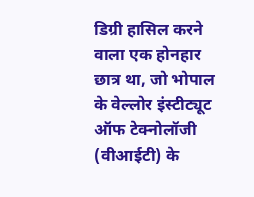डिग्री हासिल करने वाला एक होनहार छात्र था, जो भोपाल के वेल्लोर इंस्टीट्यूट ऑफ टेक्नोलॉजी (वीआईटी) के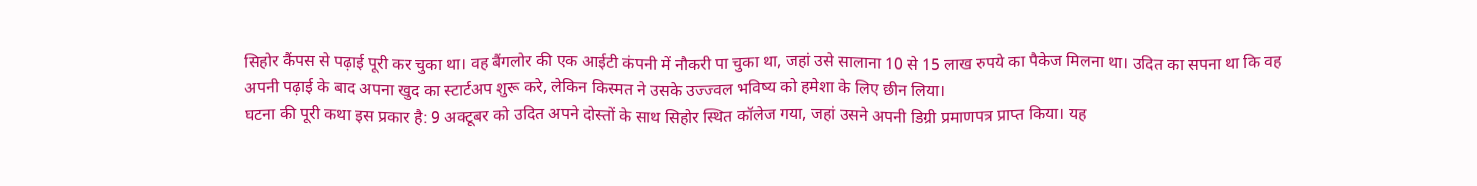सिहोर कैंपस से पढ़ाई पूरी कर चुका था। वह बैंगलोर की एक आईटी कंपनी में नौकरी पा चुका था, जहां उसे सालाना 10 से 15 लाख रुपये का पैकेज मिलना था। उदित का सपना था कि वह अपनी पढ़ाई के बाद अपना खुद का स्टार्टअप शुरू करे, लेकिन किस्मत ने उसके उज्ज्वल भविष्य को हमेशा के लिए छीन लिया।
घटना की पूरी कथा इस प्रकार है: 9 अक्टूबर को उदित अपने दोस्तों के साथ सिहोर स्थित कॉलेज गया, जहां उसने अपनी डिग्री प्रमाणपत्र प्राप्त किया। यह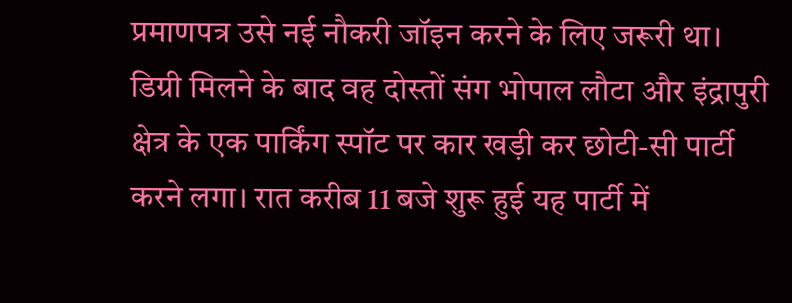प्रमाणपत्र उसे नई नौकरी जॉइन करने के लिए जरूरी था। डिग्री मिलने के बाद वह दोस्तों संग भोपाल लौटा और इंद्रापुरी क्षेत्र के एक पार्किंग स्पॉट पर कार खड़ी कर छोटी-सी पार्टी करने लगा। रात करीब 11 बजे शुरू हुई यह पार्टी में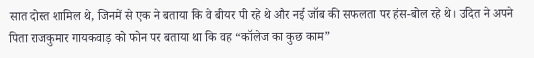सात दोस्त शामिल थे, जिनमें से एक ने बताया कि वे बीयर पी रहे थे और नई जॉब की सफलता पर हंस-बोल रहे थे। उदित ने अपने पिता राजकुमार गायकवाड़ को फोन पर बताया था कि वह “कॉलेज का कुछ काम”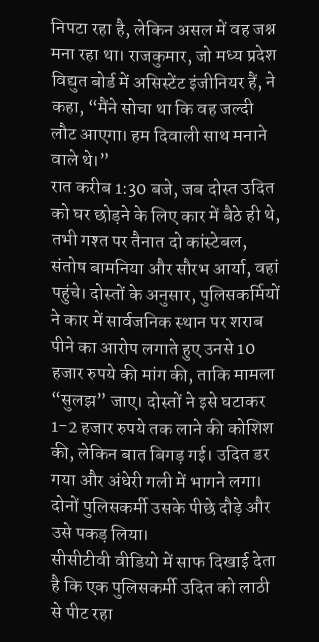निपटा रहा है, लेकिन असल में वह जश्न मना रहा था। राजकुमार, जो मध्य प्रदेश विद्युत बोर्ड में असिस्टेंट इंजीनियर हैं, ने कहा, “मैंने सोचा था कि वह जल्दी लौट आएगा। हम दिवाली साथ मनाने वाले थे।”
रात करीब 1:30 बजे, जब दोस्त उदित को घर छोड़ने के लिए कार में बैठे ही थे, तभी गश्त पर तैनात दो कांस्टेबल, संतोष बामनिया और सौरभ आर्या, वहां पहुंचे। दोस्तों के अनुसार, पुलिसकर्मियों ने कार में सार्वजनिक स्थान पर शराब पीने का आरोप लगाते हुए उनसे 10 हजार रुपये की मांग की, ताकि मामला “सुलझ” जाए। दोस्तों ने इसे घटाकर 1-2 हजार रुपये तक लाने की कोशिश की, लेकिन बात बिगड़ गई। उदित डर गया और अंधेरी गली में भागने लगा। दोनों पुलिसकर्मी उसके पीछे दौड़े और उसे पकड़ लिया।
सीसीटीवी वीडियो में साफ दिखाई देता है कि एक पुलिसकर्मी उदित को लाठी से पीट रहा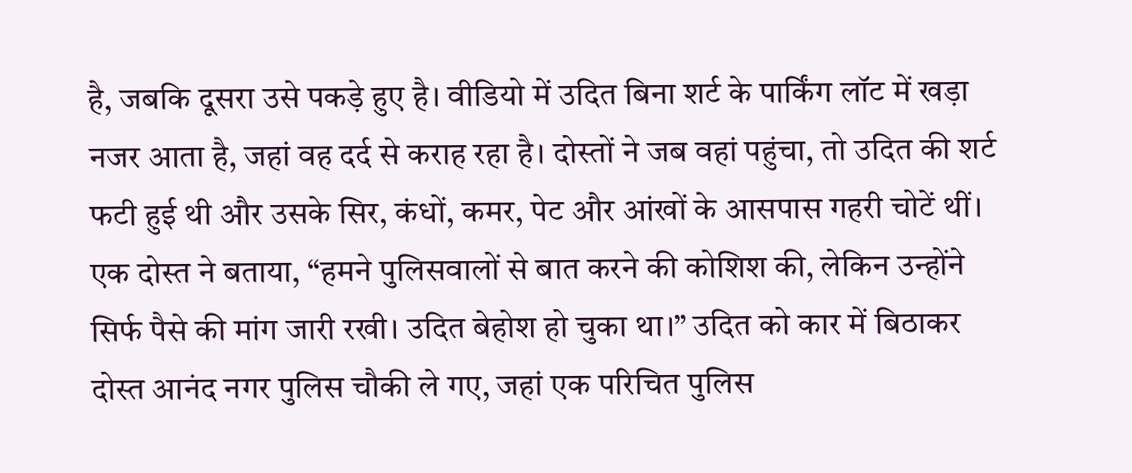है, जबकि दूसरा उसे पकड़े हुए है। वीडियो में उदित बिना शर्ट के पार्किंग लॉट में खड़ा नजर आता है, जहां वह दर्द से कराह रहा है। दोस्तों ने जब वहां पहुंचा, तो उदित की शर्ट फटी हुई थी और उसके सिर, कंधों, कमर, पेट और आंखों के आसपास गहरी चोटें थीं। एक दोस्त ने बताया, “हमने पुलिसवालों से बात करने की कोशिश की, लेकिन उन्होंने सिर्फ पैसे की मांग जारी रखी। उदित बेहोश हो चुका था।” उदित को कार में बिठाकर दोस्त आनंद नगर पुलिस चौकी ले गए, जहां एक परिचित पुलिस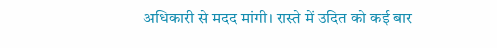अधिकारी से मदद मांगी। रास्ते में उदित को कई बार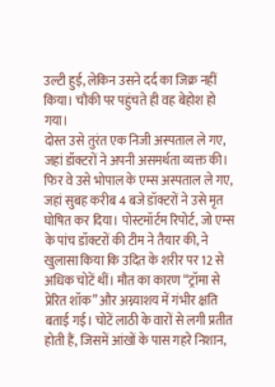उल्टी हुई, लेकिन उसने दर्द का जिक्र नहीं किया। चौकी पर पहुंचते ही वह बेहोश हो गया।
दोस्त उसे तुरंत एक निजी अस्पताल ले गए, जहां डॉक्टरों ने अपनी असमर्थता व्यक्त की। फिर वे उसे भोपाल के एम्स अस्पताल ले गए, जहां सुबह करीब 4 बजे डॉक्टरों ने उसे मृत घोषित कर दिया। पोस्टमॉर्टम रिपोर्ट, जो एम्स के पांच डॉक्टरों की टीम ने तैयार की, ने खुलासा किया कि उदित के शरीर पर 12 से अधिक चोटें थीं। मौत का कारण “ट्रॉमा से प्रेरित शॉक” और अग्न्याशय में गंभीर क्षति बताई गई। चोटें लाठी के वारों से लगी प्रतीत होती हैं, जिसमें आंखों के पास गहरे निशान,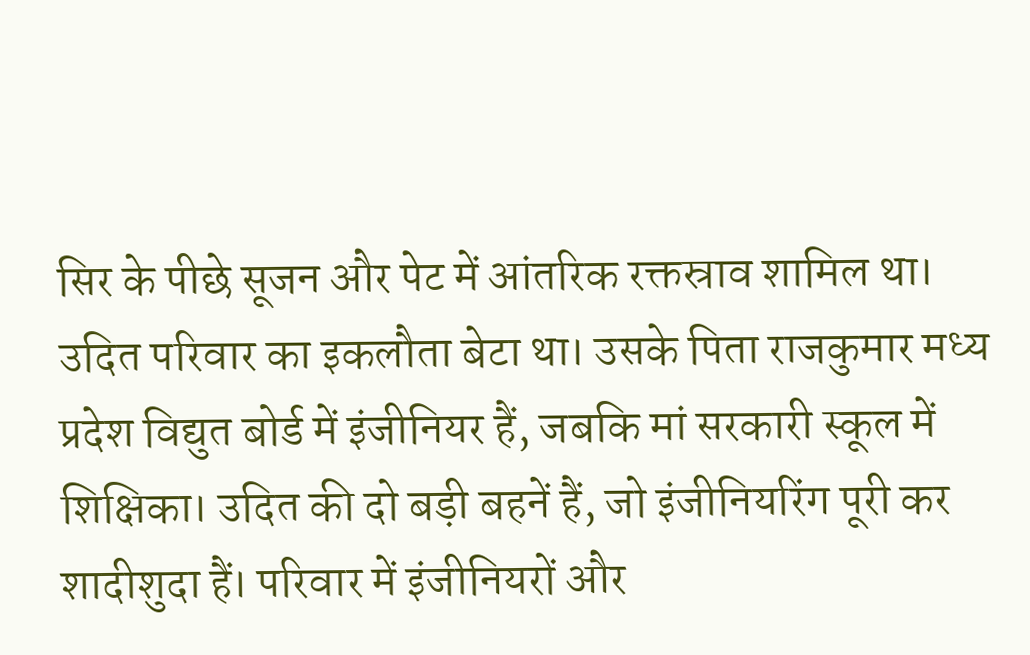सिर के पीछे सूजन और पेट में आंतरिक रक्तस्राव शामिल था।
उदित परिवार का इकलौता बेटा था। उसके पिता राजकुमार मध्य प्रदेश विद्युत बोर्ड में इंजीनियर हैं, जबकि मां सरकारी स्कूल में शिक्षिका। उदित की दो बड़ी बहनें हैं, जो इंजीनियरिंग पूरी कर शादीशुदा हैं। परिवार में इंजीनियरों और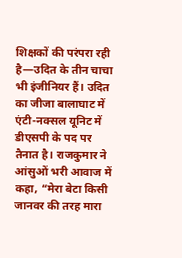शिक्षकों की परंपरा रही है—उदित के तीन चाचा भी इंजीनियर हैं। उदित का जीजा बालाघाट में एंटी-नक्सल यूनिट में डीएसपी के पद पर तैनात है। राजकुमार ने आंसुओं भरी आवाज में कहा, “मेरा बेटा किसी जानवर की तरह मारा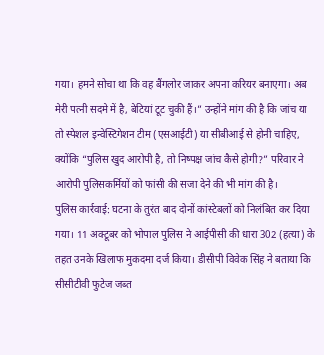गया। हमने सोचा था कि वह बैंगलोर जाकर अपना करियर बनाएगा। अब मेरी पत्नी सदमे में है, बेटियां टूट चुकी हैं।” उन्होंने मांग की है कि जांच या तो स्पेशल इन्वेस्टिगेशन टीम (एसआईटी) या सीबीआई से होनी चाहिए, क्योंकि “पुलिस खुद आरोपी है, तो निष्पक्ष जांच कैसे होगी?” परिवार ने आरोपी पुलिसकर्मियों को फांसी की सजा देने की भी मांग की है।
पुलिस कार्रवाई: घटना के तुरंत बाद दोनों कांस्टेबलों को निलंबित कर दिया गया। 11 अक्टूबर को भोपाल पुलिस ने आईपीसी की धारा 302 (हत्या) के तहत उनके खिलाफ मुकदमा दर्ज किया। डीसीपी विवेक सिंह ने बताया कि सीसीटीवी फुटेज जब्त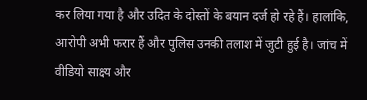कर लिया गया है और उदित के दोस्तों के बयान दर्ज हो रहे हैं। हालांकि, आरोपी अभी फरार हैं और पुलिस उनकी तलाश में जुटी हुई है। जांच में वीडियो साक्ष्य और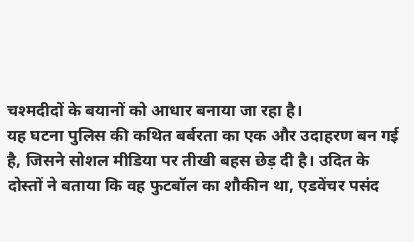चश्मदीदों के बयानों को आधार बनाया जा रहा है।
यह घटना पुलिस की कथित बर्बरता का एक और उदाहरण बन गई है, जिसने सोशल मीडिया पर तीखी बहस छेड़ दी है। उदित के दोस्तों ने बताया कि वह फुटबॉल का शौकीन था, एडवेंचर पसंद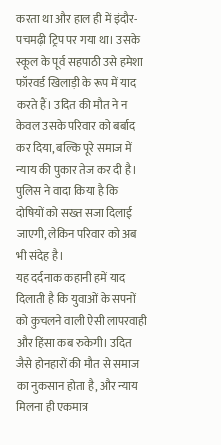करता था और हाल ही में इंदौर-पचमढ़ी ट्रिप पर गया था। उसके स्कूल के पूर्व सहपाठी उसे हमेशा फॉरवर्ड खिलाड़ी के रूप में याद करते हैं। उदित की मौत ने न केवल उसके परिवार को बर्बाद कर दिया, बल्कि पूरे समाज में न्याय की पुकार तेज कर दी है। पुलिस ने वादा किया है कि दोषियों को सख्त सजा दिलाई जाएगी, लेकिन परिवार को अब भी संदेह है।
यह दर्दनाक कहानी हमें याद दिलाती है कि युवाओं के सपनों को कुचलने वाली ऐसी लापरवाही और हिंसा कब रुकेगी। उदित जैसे होनहारों की मौत से समाज का नुकसान होता है, और न्याय मिलना ही एकमात्र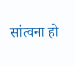सांत्वना हो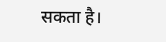सकता है।